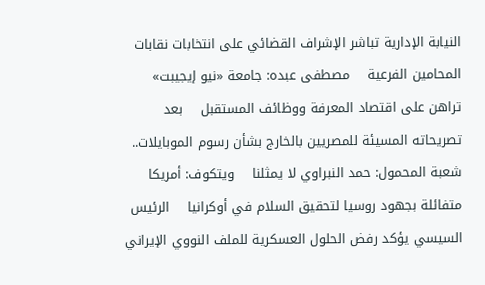النيابة الإدارية تباشر الإشراف القضائي على انتخابات نقابات المحامين الفرعية    مصطفى عبده: جامعة «نيو إيجيبت» تراهن على اقتصاد المعرفة ووظائف المستقبل    بعد تصريحاته المسيئة للمصريين بالخارج بشأن رسوم الموبايلات.. شعبة المحمول: حمد النبراوي لا يمثلنا    ويتكوف: أمريكا متفائلة بجهود روسيا لتحقيق السلام في أوكرانيا    الرئيس السيسي يؤكد رفض الحلول العسكرية للملف النووي الإيراني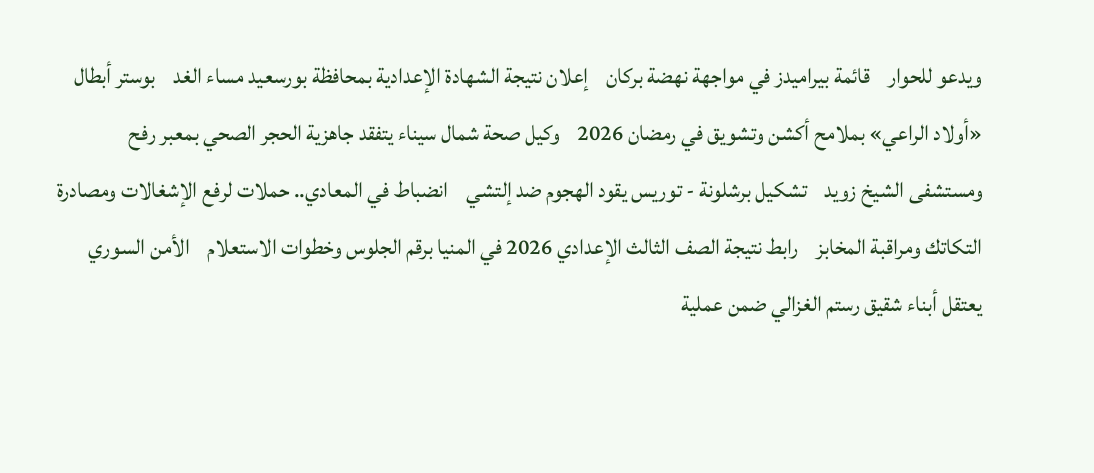ويدعو للحوار    قائمة بيراميدز في مواجهة نهضة بركان    إعلان نتيجة الشهادة الإعدادية بمحافظة بورسعيد مساء الغد    بوستر أبطال «أولاد الراعي» بملامح أكشن وتشويق في رمضان 2026    وكيل صحة شمال سيناء يتفقد جاهزية الحجر الصحي بمعبر رفح ومستشفى الشيخ زويد    تشكيل برشلونة - توريس يقود الهجوم ضد إلتشي    انضباط في المعادي.. حملات لرفع الإشغالات ومصادرة التكاتك ومراقبة المخابز    رابط نتيجة الصف الثالث الإعدادي 2026 في المنيا برقم الجلوس وخطوات الاستعلام    الأمن السوري يعتقل أبناء شقيق رستم الغزالي ضمن عملية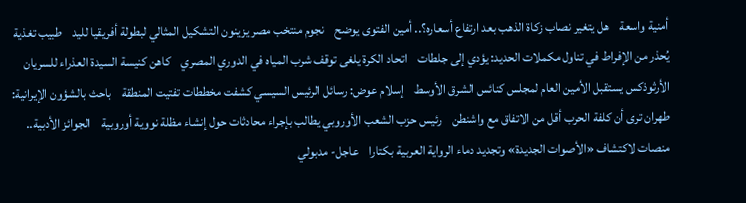أمنية واسعة    هل يتغير نصاب زكاة الذهب بعد ارتفاع أسعاره؟.. أمين الفتوى يوضح    نجوم منتخب مصر يزينون التشكيل المثالي لبطولة أفريقيا لليد    طبيب تغذية يُحذر من الإفراط في تناول مكملات الحديد: يؤدي إلى جلطات    اتحاد الكرة يلغى توقف شرب المياه في الدوري المصري    كاهن كنيسة السيدة العذراء للسريان الأرثوذكس يستقبل الأمين العام لمجلس كنائس الشرق الأوسط    إسلام عوض: رسائل الرئيس السيسي كشفت مخططات تفتيت المنطقة    باحث بالشؤون الإيرانية: طهران ترى أن كلفة الحرب أقل من الاتفاق مع واشنطن    رئيس حزب الشعب الأوروبي يطالب بإجراء محادثات حول إنشاء مظلة نووية أوروبية    الجوائز الأدبية.. منصات لاكتشاف «الأصوات الجديدة» وتجديد دماء الرواية العربية بكتارا    عاجل- مدبولي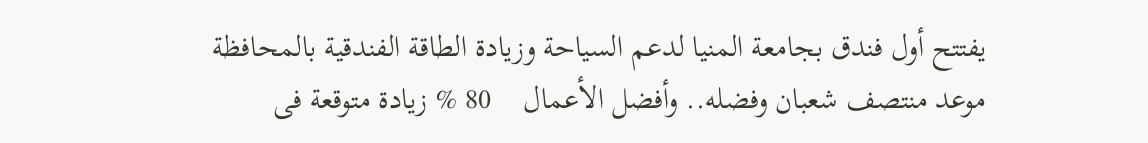يفتتح أول فندق بجامعة المنيا لدعم السياحة وزيادة الطاقة الفندقية بالمحافظة    موعد منتصف شعبان وفضله.. وأفضل الأعمال    80 % زيادة متوقعة فى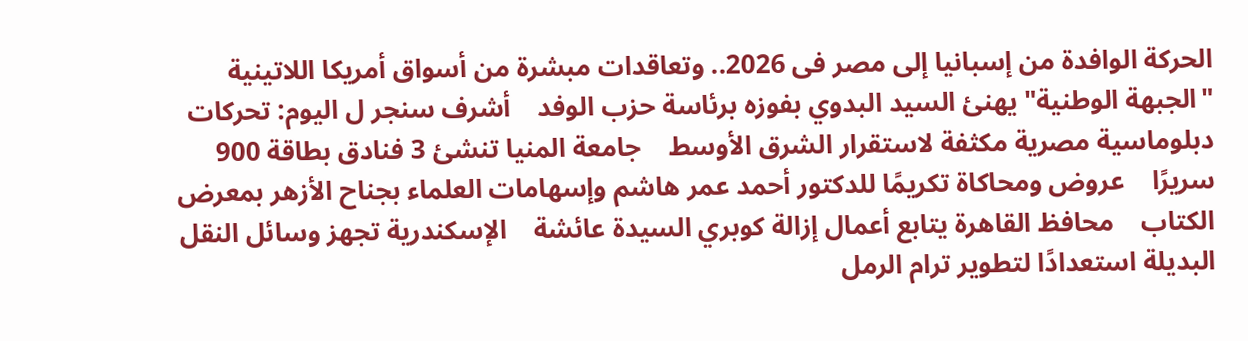الحركة الوافدة من إسبانيا إلى مصر فى 2026.. وتعاقدات مبشرة من أسواق أمريكا اللاتينية    "الجبهة الوطنية" يهنئ السيد البدوي بفوزه برئاسة حزب الوفد    أشرف سنجر ل اليوم: تحركات دبلوماسية مصرية مكثفة لاستقرار الشرق الأوسط    جامعة المنيا تنشئ 3 فنادق بطاقة 900 سريرًا    عروض ومحاكاة تكريمًا للدكتور أحمد عمر هاشم وإسهامات العلماء بجناح الأزهر بمعرض الكتاب    محافظ القاهرة يتابع أعمال إزالة كوبري السيدة عائشة    الإسكندرية تجهز وسائل النقل البديلة استعدادًا لتطوير ترام الرمل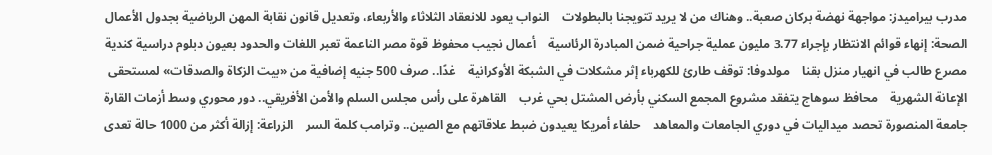مدرب بيراميدز: مواجهة نهضة بركان صعبة.. وهناك من لا يريد تتويجنا بالبطولات    النواب يعود للانعقاد الثلاثاء والأربعاء، وتعديل قانون نقابة المهن الرياضية بجدول الأعمال    الصحة: إنهاء قوائم الانتظار بإجراء 3.77 مليون عملية جراحية ضمن المبادرة الرئاسية    أعمال نجيب محفوظ قوة مصر الناعمة تعبر اللغات والحدود بعيون دبلوم دراسية كندية    مصرع طالب في انهيار منزل بقنا    مولدوفا: توقف طارئ للكهرباء إثر مشكلات في الشبكة الأوكرانية    غدًا.. صرف 500 جنيه إضافية من «بيت الزكاة والصدقات» لمستحقى الإعانة الشهرية    محافظ سوهاج يتفقد مشروع المجمع السكني بأرض المشتل بحي غرب    القاهرة على رأس مجلس السلم والأمن الأفريقي.. دور محوري وسط أزمات القارة    جامعة المنصورة تحصد ميداليات في دوري الجامعات والمعاهد    حلفاء أمريكا يعيدون ضبط علاقاتهم مع الصين.. وترامب كلمة السر    الزراعة: إزالة أكثر من 1000 حالة تعدى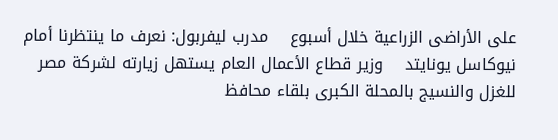على الأراضى الزراعية خلال أسبوع    مدرب ليفربول: نعرف ما ينتظرنا أمام نيوكاسل يونايتد    وزير قطاع الأعمال العام يستهل زيارته لشركة مصر للغزل والنسيج بالمحلة الكبرى بلقاء محافظ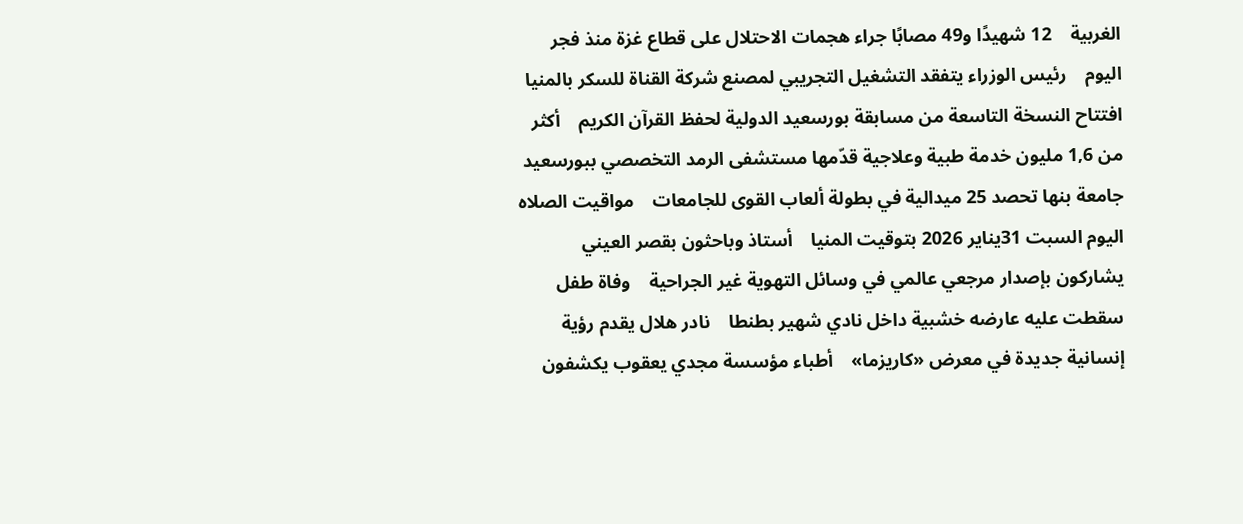الغربية    12 شهيدًا و49 مصابًا جراء هجمات الاحتلال على قطاع غزة منذ فجر اليوم    رئيس الوزراء يتفقد التشغيل التجريبي لمصنع شركة القناة للسكر بالمنيا    افتتاح النسخة التاسعة من مسابقة بورسعيد الدولية لحفظ القرآن الكريم    أكثر من 1,6 مليون خدمة طبية وعلاجية قدّمها مستشفى الرمد التخصصي ببورسعيد    جامعة بنها تحصد 25 ميدالية في بطولة ألعاب القوى للجامعات    مواقيت الصلاه اليوم السبت 31يناير 2026 بتوقيت المنيا    أستاذ وباحثون بقصر العيني يشاركون بإصدار مرجعي عالمي في وسائل التهوية غير الجراحية    وفاة طفل سقطت عليه عارضه خشبية داخل نادي شهير بطنطا    نادر هلال يقدم رؤية إنسانية جديدة في معرض «كاريزما»    أطباء مؤسسة مجدي يعقوب يكشفون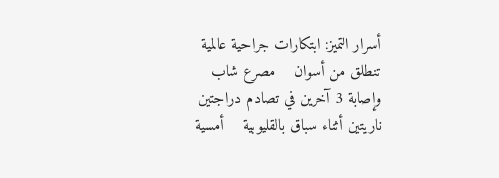أسرار التميز: ابتكارات جراحية عالمية تنطلق من أسوان    مصرع شاب وإصابة 3 آخرين في تصادم دراجتين ناريتين أثناء سباق بالقليوبية    أمسية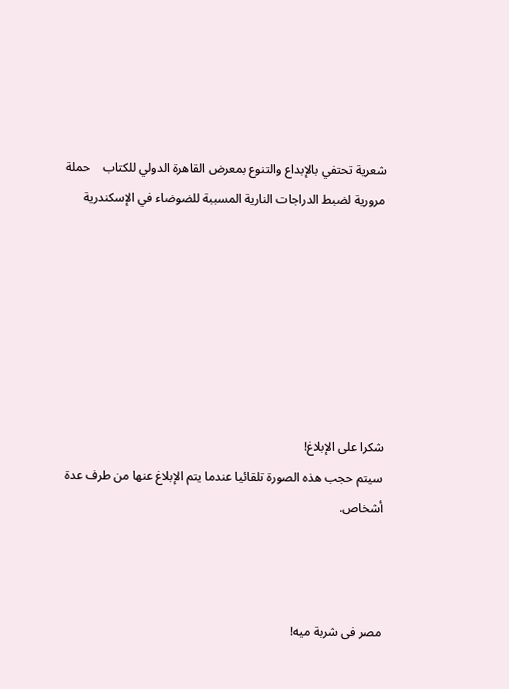شعرية تحتفي بالإبداع والتنوع بمعرض القاهرة الدولي للكتاب    حملة مرورية لضبط الدراجات النارية المسببة للضوضاء في الإسكندرية







شكرا على الإبلاغ!
سيتم حجب هذه الصورة تلقائيا عندما يتم الإبلاغ عنها من طرف عدة أشخاص.



مصر فى شربة ميه!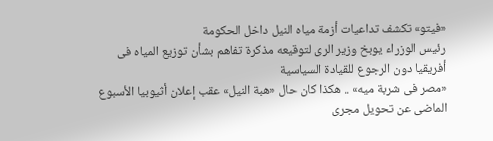«فيتو» تكشف تداعيات أزمة مياه النيل داخل الحكومة
رئيس الوزراء يوبخ وزير الرى لتوقيعه مذكرة تفاهم بشأن توزيع المياه فى أفريقيا دون الرجوع للقيادة السياسية
«مصر فى شربة ميه» .. هكذا كان حال «هبة النيل» عقب إعلان أثيوبيا الأسبوع الماضى عن تحويل مجرى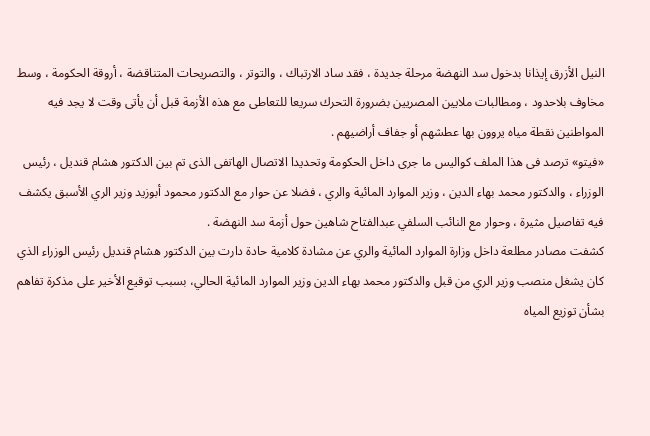النيل الأزرق إيذانا بدخول سد النهضة مرحلة جديدة ، فقد ساد الارتباك ، والتوتر ، والتصريحات المتناقضة ، أروقة الحكومة ، وسط مخاوف بلاحدود ، ومطالبات ملايين المصريين بضرورة التحرك سريعا للتعاطى مع هذه الأزمة قبل أن يأتى وقت لا يجد فيه المواطنين نقطة مياه يروون بها عطشهم أو جفاف أراضيهم .
«فيتو» ترصد فى هذا الملف كواليس ما جرى داخل الحكومة وتحديدا الاتصال الهاتفى الذى تم بين الدكتور هشام قنديل ، رئيس الوزراء ، والدكتور محمد بهاء الدين ، وزير الموارد المائية والري ، فضلا عن حوار مع الدكتور محمود أبوزيد وزير الري الأسبق يكشف فيه تفاصيل مثيرة ، وحوار مع النائب السلفي عبدالفتاح شاهين حول أزمة سد النهضة .
كشفت مصادر مطلعة داخل وزارة الموارد المائية والري عن مشادة كلامية حادة دارت بين الدكتور هشام قنديل رئيس الوزراء الذي كان يشغل منصب وزير الري من قبل والدكتور محمد بهاء الدين وزير الموارد المائية الحالي، بسبب توقيع الأخير على مذكرة تفاهم بشأن توزيع المياه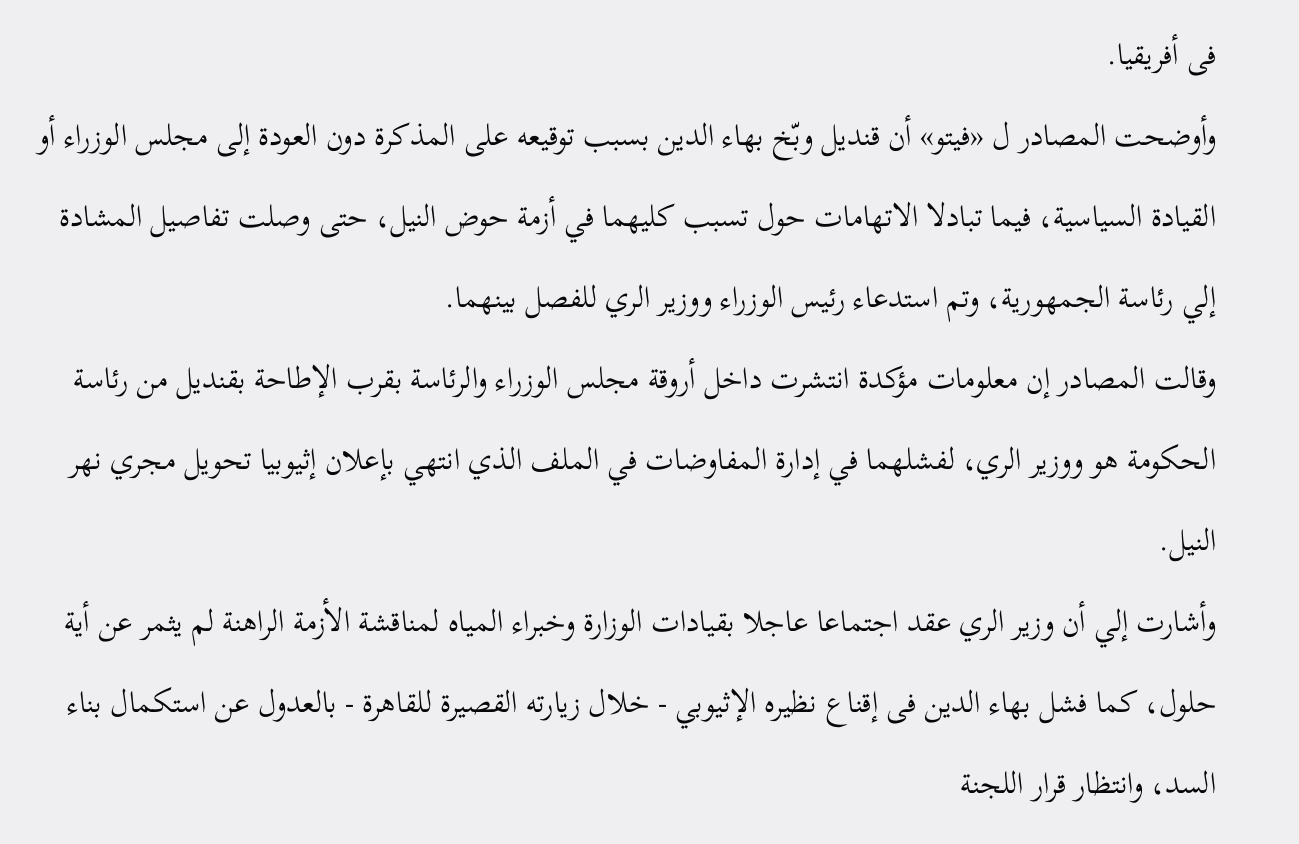فى أفريقيا.
وأوضحت المصادر ل «فيتو» أن قنديل وبّخ بهاء الدين بسبب توقيعه على المذكرة دون العودة إلى مجلس الوزراء أو القيادة السياسية، فيما تبادلا الاتهامات حول تسبب كليهما في أزمة حوض النيل، حتى وصلت تفاصيل المشادة إلي رئاسة الجمهورية، وتم استدعاء رئيس الوزراء ووزير الري للفصل بينهما.
وقالت المصادر إن معلومات مؤكدة انتشرت داخل أروقة مجلس الوزراء والرئاسة بقرب الإطاحة بقنديل من رئاسة الحكومة هو ووزير الري، لفشلهما في إدارة المفاوضات في الملف الذي انتهي بإعلان إثيوبيا تحويل مجري نهر النيل.
وأشارت إلي أن وزير الري عقد اجتماعا عاجلا بقيادات الوزارة وخبراء المياه لمناقشة الأزمة الراهنة لم يثمر عن أية حلول، كما فشل بهاء الدين فى إقناع نظيره الإثيوبي - خلال زيارته القصيرة للقاهرة - بالعدول عن استكمال بناء السد، وانتظار قرار اللجنة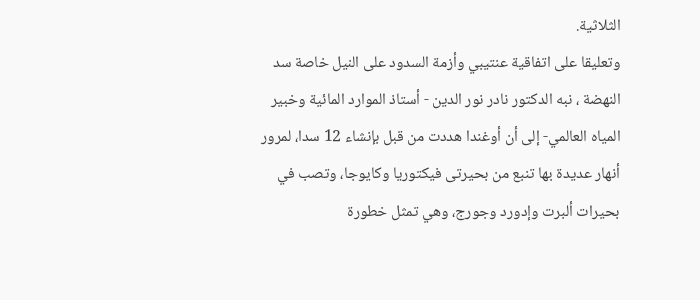الثلاثية.
وتعليقا على اتفاقية عنتيبي وأزمة السدود على النيل خاصة سد النهضة ، نبه الدكتور نادر نور الدين - أستاذ الموارد المائية وخبير المياه العالمي- إلى أن أوغندا هددت من قبل بإنشاء 12 سدا، لمرور أنهار عديدة بها تنبع من بحيرتى فيكتوريا وكايوجا، وتصب في بحيرات ألبرت وإدورد وجورج، وهي تمثل خطورة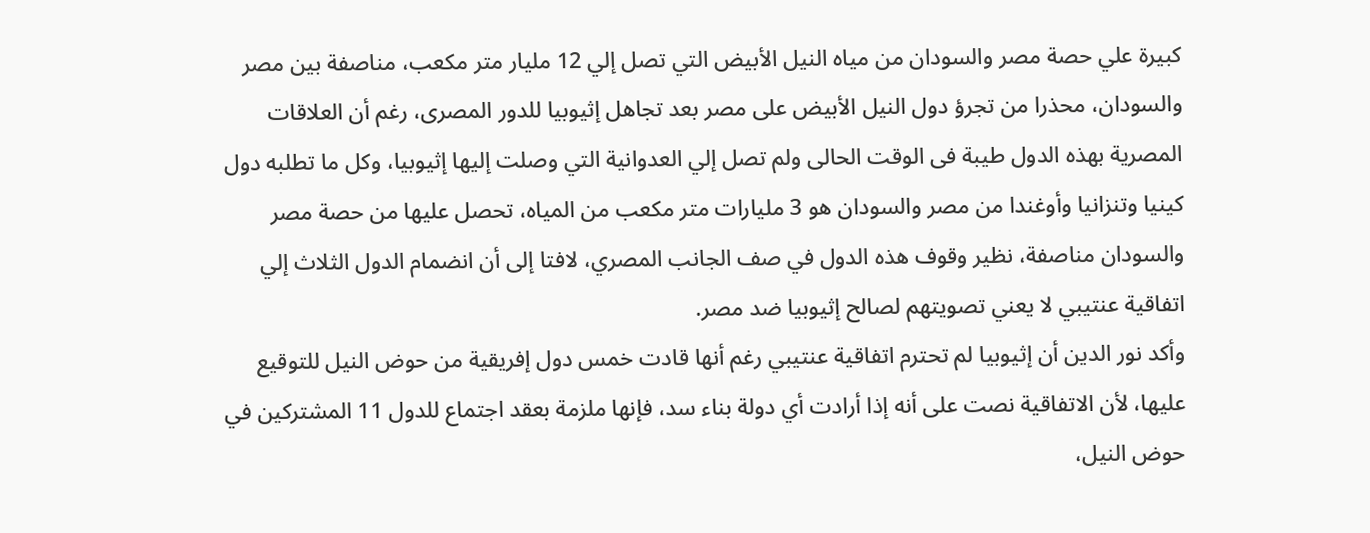كبيرة علي حصة مصر والسودان من مياه النيل الأبيض التي تصل إلي 12 مليار متر مكعب، مناصفة بين مصر والسودان، محذرا من تجرؤ دول النيل الأبيض على مصر بعد تجاهل إثيوبيا للدور المصرى، رغم أن العلاقات المصرية بهذه الدول طيبة فى الوقت الحالى ولم تصل إلي العدوانية التي وصلت إليها إثيوبيا، وكل ما تطلبه دول كينيا وتنزانيا وأوغندا من مصر والسودان هو 3 مليارات متر مكعب من المياه، تحصل عليها من حصة مصر والسودان مناصفة، نظير وقوف هذه الدول في صف الجانب المصري، لافتا إلى أن انضمام الدول الثلاث إلي اتفاقية عنتيبي لا يعني تصويتهم لصالح إثيوبيا ضد مصر.
وأكد نور الدين أن إثيوبيا لم تحترم اتفاقية عنتيبي رغم أنها قادت خمس دول إفريقية من حوض النيل للتوقيع عليها، لأن الاتفاقية نصت على أنه إذا أرادت أي دولة بناء سد، فإنها ملزمة بعقد اجتماع للدول 11 المشتركين في حوض النيل،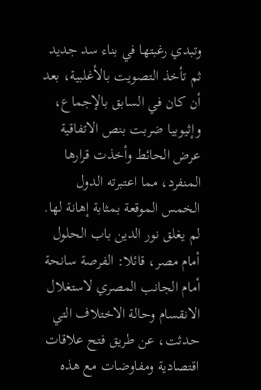وتبدي رغبتها في بناء سد جديد ثم تأخذ التصويت بالأغلبية، بعد أن كان في السابق بالإجماع، وإثيوبيا ضربت بنص الاتفاقية عرض الحائط وأخذت قرارها المنفرد، مما اعتبرته الدول الخمس الموقعة بمثابة إهانة لها.
لم يغلق نور الدين باب الحلول أمام مصر، قائلا: الفرصة سانحة أمام الجانب المصري لاستغلال الانقسام وحالة الاختلاف التي حدثت، عن طريق فتح علاقات اقتصادية ومفاوضات مع هذه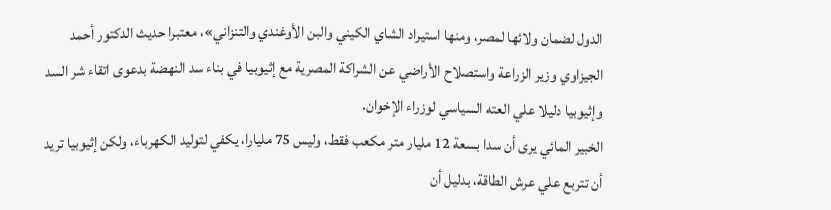الدول لضمان ولائها لمصر، ومنها استيراد الشاي الكيني والبن الأوغندي والتنزاني»، معتبرا حديث الدكتور أحمد الجيزاوي وزير الزراعة واستصلاح الأراضي عن الشراكة المصرية مع إثيوبيا في بناء سد النهضة بدعوى اتقاء شر السد وإثيوبيا دليلا علي العته السياسي لوزراء الإخوان.
الخبير المائي يرى أن سدا بسعة 12 مليار متر مكعب فقط، وليس 75 مليارا، يكفي لتوليد الكهرباء، ولكن إثيوبيا تريد أن تتربع علي عرش الطاقة، بدليل أن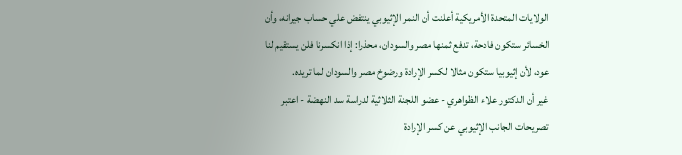الولايات المتحدة الأمريكية أعلنت أن النمر الإثيوبي ينتفض علي حساب جيرانه، وأن الخسائر ستكون فادحة، تدفع ثمنها مصر والسودان، محذرا: إذا انكسرنا فلن يستقيم لنا عود، لأن إثيوبيا ستكون مثالا لكسر الإرادة ورضوخ مصر والسودان لما تريده.
غير أن الدكتور علاء الظواهري - عضو اللجنة الثلاثية لدراسة سد النهضة - اعتبر تصريحات الجانب الإثيوبي عن كسر الإرادة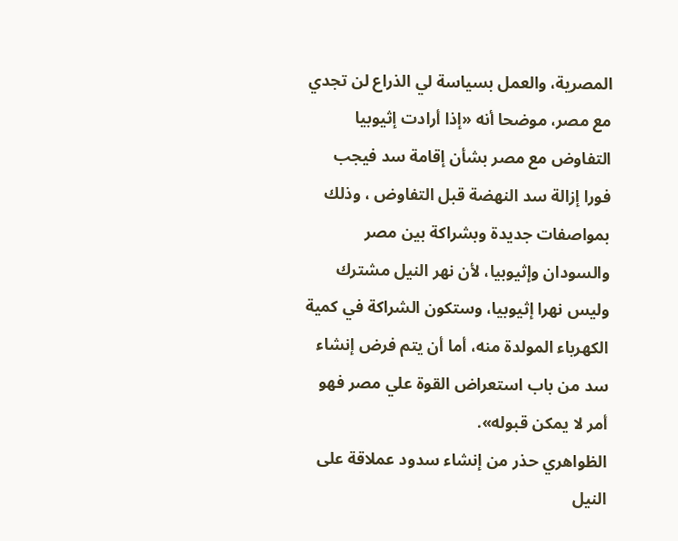المصرية، والعمل بسياسة لي الذراع لن تجدي مع مصر، موضحا أنه «إذا أرادت إثيوبيا التفاوض مع مصر بشأن إقامة سد فيجب فورا إزالة سد النهضة قبل التفاوض ، وذلك بمواصفات جديدة وبشراكة بين مصر والسودان وإثيوبيا، لأن نهر النيل مشترك وليس نهرا إثيوبيا، وستكون الشراكة في كمية الكهرباء المولدة منه، أما أن يتم فرض إنشاء سد من باب استعراض القوة علي مصر فهو أمر لا يمكن قبوله».
الظواهري حذر من إنشاء سدود عملاقة على النيل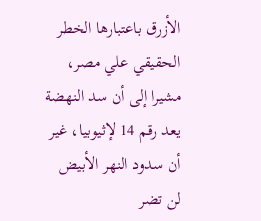الأزرق باعتبارها الخطر الحقيقي علي مصر، مشيرا إلى أن سد النهضة يعد رقم 14 لإثيوبيا، غير أن سدود النهر الأبيض لن تضر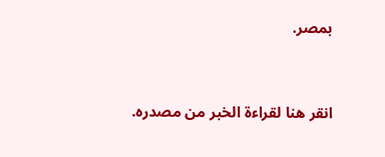بمصر.


انقر هنا لقراءة الخبر من مصدره.